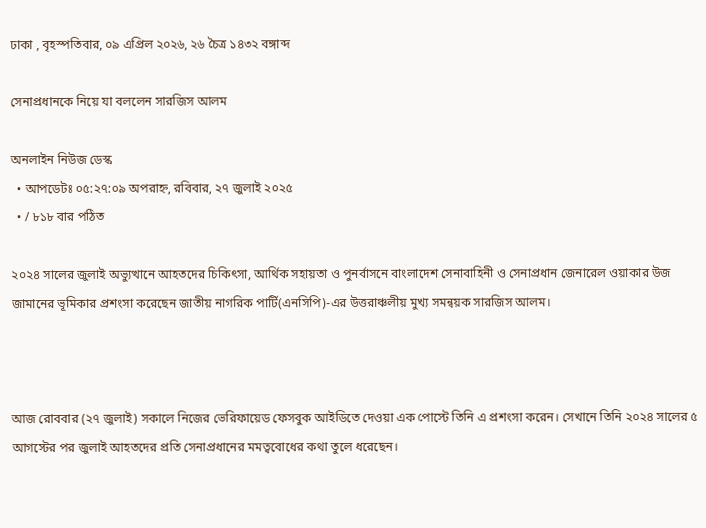ঢাকা , বৃহস্পতিবার, ০৯ এপ্রিল ২০২৬, ২৬ চৈত্র ১৪৩২ বঙ্গাব্দ

সেনাপ্রধানকে নিয়ে যা বললেন সারজিস আলম

অনলাইন নিউজ ডেস্ক
  • আপডেটঃ ০৫:২৭:০৯ অপরাহ্ন, রবিবার, ২৭ জুলাই ২০২৫
  • / ৮১৮ বার পঠিত

২০২৪ সালের জুলাই অভ্যুত্থানে আহতদের চিকিৎসা, আর্থিক সহায়তা ও পুনর্বাসনে বাংলাদেশ সেনাবাহিনী ও সেনাপ্রধান জেনারেল ওয়াকার উজ জামানের ভূমিকার প্রশংসা করেছেন জাতীয় নাগরিক পার্টি(এনসিপি)-এর উত্তরাঞ্চলীয় মুখ্য সমন্বয়ক সারজিস আলম।



আজ রোববার (২৭ জুলাই) সকালে নিজের ভেরিফায়েড ফেসবুক আইডিতে দেওয়া এক পোস্টে তিনি এ প্রশংসা করেন। সেখানে তিনি ২০২৪ সালের ৫ আগস্টের পর জুলাই আহতদের প্রতি সেনাপ্রধানের মমত্ববোধের কথা তুলে ধরেছেন।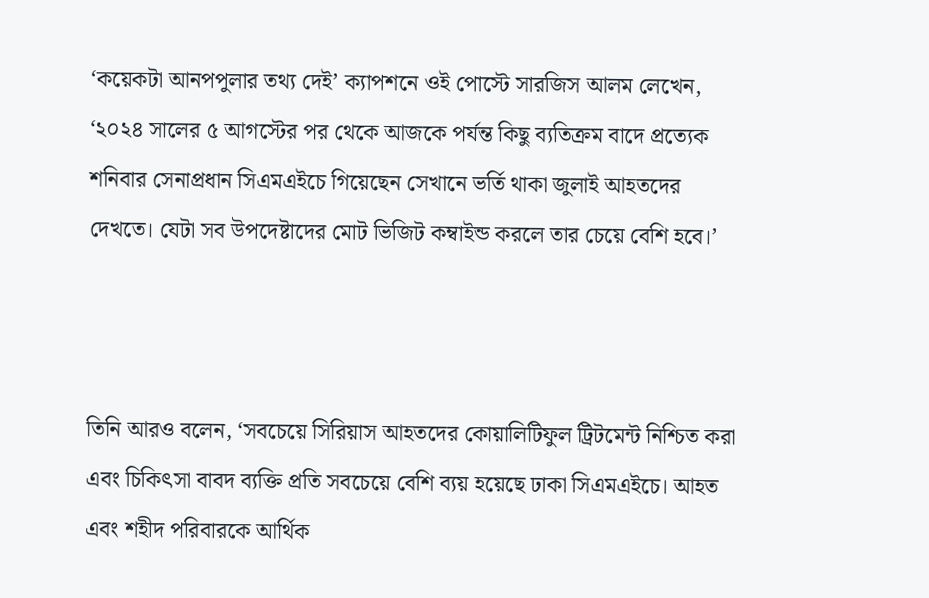‘কয়েকটা আনপপুলার তথ্য দেই’ ক্যাপশনে ওই পোস্টে সারজিস আলম লেখেন, ‘২০২৪ সালের ৫ আগস্টের পর থেকে আজকে পর্যন্ত কিছু ব্যতিক্রম বাদে প্রত্যেক শনিবার সেনাপ্রধান সিএমএইচে গিয়েছেন সেখানে ভর্তি থাকা জুলাই আহতদের দেখতে। যেটা সব উপদেষ্টাদের মোট ভিজিট কম্বাইন্ড করলে তার চেয়ে বেশি হবে।’



তিনি আরও বলেন, ‘সবচেয়ে সিরিয়াস আহতদের কোয়ালিটিফুল ট্রিটমেন্ট নিশ্চিত করা এবং চিকিৎসা বাবদ ব্যক্তি প্রতি সবচেয়ে বেশি ব্যয় হয়েছে ঢাকা সিএমএইচে। আহত এবং শহীদ পরিবারকে আর্থিক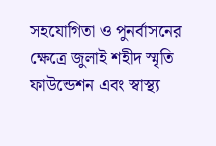সহযোগিতা ও পুনর্বাসনের ক্ষেত্রে জুলাই শহীদ স্মৃতি ফাউন্ডেশন এবং স্বাস্থ্য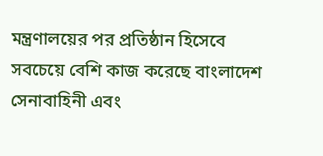মন্ত্রণালয়ের পর প্রতিষ্ঠান হিসেবে সবচেয়ে বেশি কাজ করেছে বাংলাদেশ সেনাবাহিনী এবং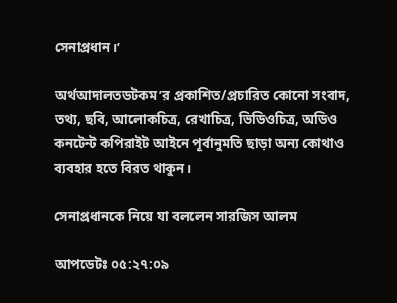সেনাপ্রধান।’

অর্থআদালতডটকম’র প্রকাশিত/প্রচারিত কোনো সংবাদ, তথ্য, ছবি, আলোকচিত্র, রেখাচিত্র, ভিডিওচিত্র, অডিও কনটেন্ট কপিরাইট আইনে পূর্বানুমতি ছাড়া অন্য কোথাও ব্যবহার হতে বিরত থাকুন।

সেনাপ্রধানকে নিয়ে যা বললেন সারজিস আলম

আপডেটঃ ০৫:২৭:০৯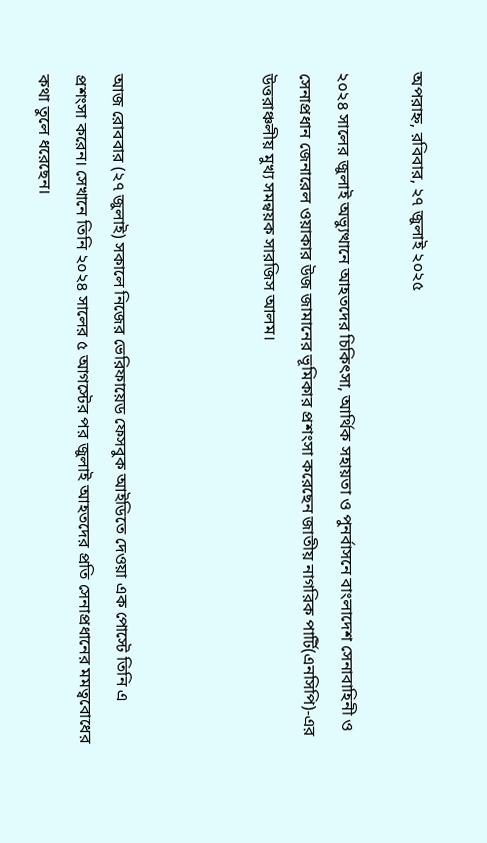অপরাহ্ন, রবিবার, ২৭ জুলাই ২০২৫

২০২৪ সালের জুলাই অভ্যুত্থানে আহতদের চিকিৎসা, আর্থিক সহায়তা ও পুনর্বাসনে বাংলাদেশ সেনাবাহিনী ও সেনাপ্রধান জেনারেল ওয়াকার উজ জামানের ভূমিকার প্রশংসা করেছেন জাতীয় নাগরিক পার্টি(এনসিপি)-এর উত্তরাঞ্চলীয় মুখ্য সমন্বয়ক সারজিস আলম।



আজ রোববার (২৭ জুলাই) সকালে নিজের ভেরিফায়েড ফেসবুক আইডিতে দেওয়া এক পোস্টে তিনি এ প্রশংসা করেন। সেখানে তিনি ২০২৪ সালের ৫ আগস্টের পর জুলাই আহতদের প্রতি সেনাপ্রধানের মমত্ববোধের কথা তুলে ধরেছেন।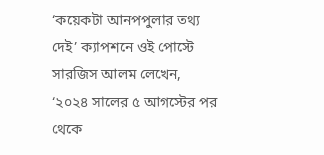‘কয়েকটা আনপপুলার তথ্য দেই’ ক্যাপশনে ওই পোস্টে সারজিস আলম লেখেন, ‘২০২৪ সালের ৫ আগস্টের পর থেকে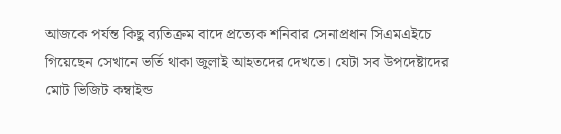আজকে পর্যন্ত কিছু ব্যতিক্রম বাদে প্রত্যেক শনিবার সেনাপ্রধান সিএমএইচে গিয়েছেন সেখানে ভর্তি থাকা জুলাই আহতদের দেখতে। যেটা সব উপদেষ্টাদের মোট ভিজিট কম্বাইন্ড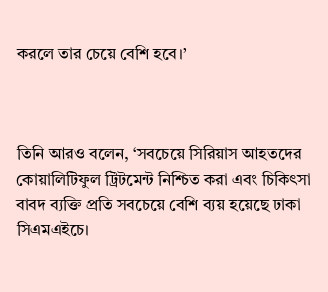করলে তার চেয়ে বেশি হবে।’



তিনি আরও বলেন, ‘সবচেয়ে সিরিয়াস আহতদের কোয়ালিটিফুল ট্রিটমেন্ট নিশ্চিত করা এবং চিকিৎসা বাবদ ব্যক্তি প্রতি সবচেয়ে বেশি ব্যয় হয়েছে ঢাকা সিএমএইচে।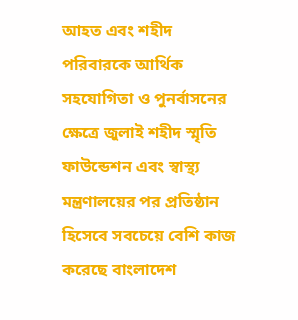আহত এবং শহীদ পরিবারকে আর্থিক সহযোগিতা ও পুনর্বাসনের ক্ষেত্রে জুলাই শহীদ স্মৃতি ফাউন্ডেশন এবং স্বাস্থ্য মন্ত্রণালয়ের পর প্রতিষ্ঠান হিসেবে সবচেয়ে বেশি কাজ করেছে বাংলাদেশ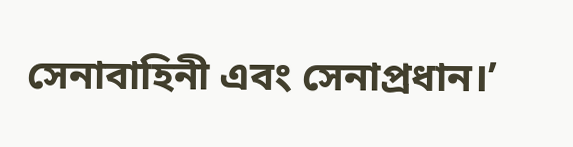সেনাবাহিনী এবং সেনাপ্রধান।’